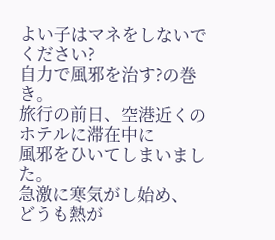よい子はマネをしないでください?
自力で風邪を治す?の巻き。
旅行の前日、空港近くのホテルに滞在中に
風邪をひいてしまいました。
急激に寒気がし始め、
どうも熱が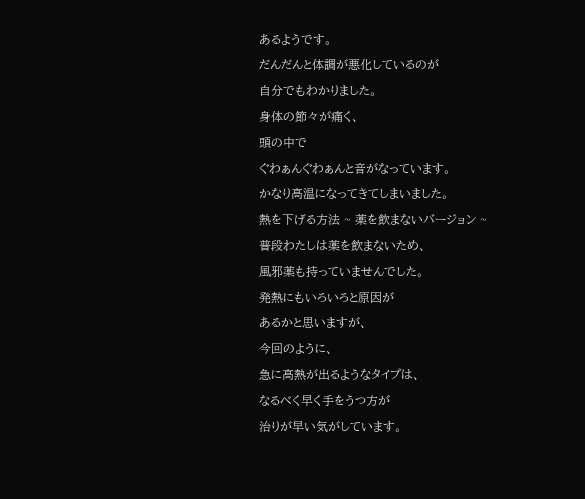あるようです。
だんだんと体調が悪化しているのが
自分でもわかりました。
身体の節々が痛く、
頭の中で
ぐわぁんぐわぁんと音がなっています。
かなり高温になってきてしまいました。
熱を下げる方法 ~ 薬を飲まないバージョン ~
普段わたしは薬を飲まないため、
風邪薬も持っていませんでした。
発熱にもいろいろと原因が
あるかと思いますが、
今回のように、
急に高熱が出るようなタイプは、
なるべく早く手をうつ方が
治りが早い気がしています。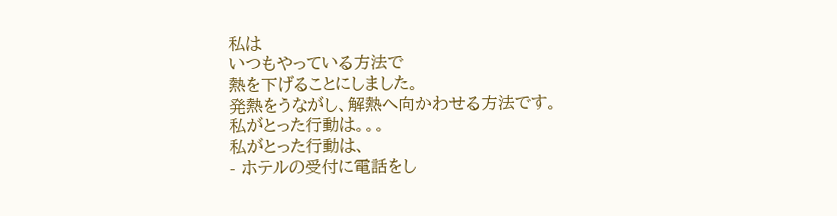私は
いつもやっている方法で
熱を下げることにしました。
発熱をうながし、解熱へ向かわせる方法です。
私がとった行動は。。。
私がとった行動は、
- ホテルの受付に電話をし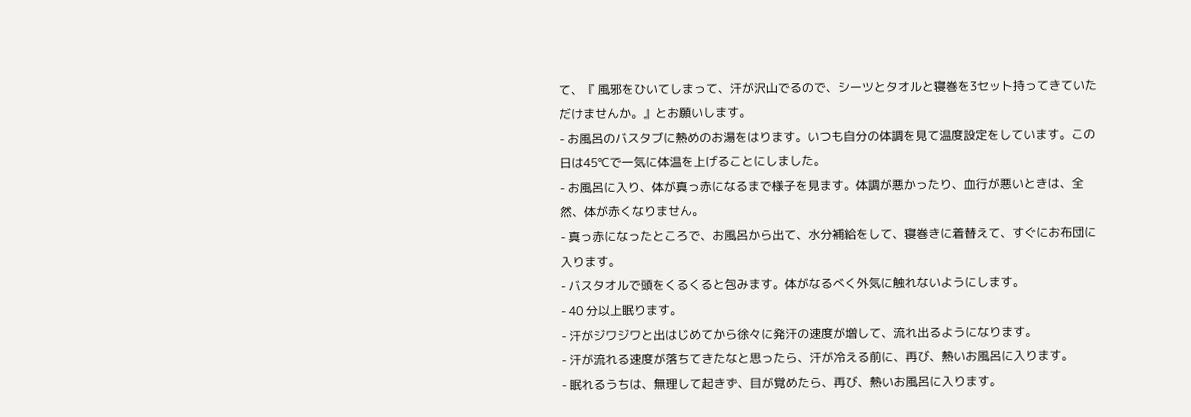て、『 風邪をひいてしまって、汗が沢山でるので、シーツとタオルと寝巻を3セット持ってきていただけませんか。』とお願いします。
- お風呂のバスタブに熱めのお湯をはります。いつも自分の体調を見て温度設定をしています。この日は45℃で一気に体温を上げることにしました。
- お風呂に入り、体が真っ赤になるまで様子を見ます。体調が悪かったり、血行が悪いときは、全然、体が赤くなりません。
- 真っ赤になったところで、お風呂から出て、水分補給をして、寝巻きに着替えて、すぐにお布団に入ります。
- バスタオルで頭をくるくると包みます。体がなるべく外気に触れないようにします。
- 40 分以上眠ります。
- 汗がジワジワと出はじめてから徐々に発汗の速度が増して、流れ出るようになります。
- 汗が流れる速度が落ちてきたなと思ったら、汗が冷える前に、再び、熱いお風呂に入ります。
- 眠れるうちは、無理して起きず、目が覚めたら、再び、熱いお風呂に入ります。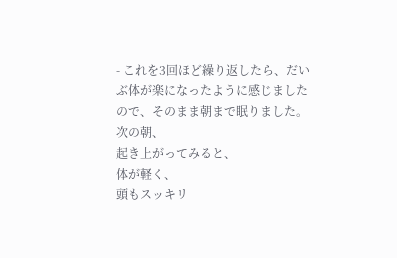- これを3回ほど繰り返したら、だいぶ体が楽になったように感じましたので、そのまま朝まで眠りました。
次の朝、
起き上がってみると、
体が軽く、
頭もスッキリ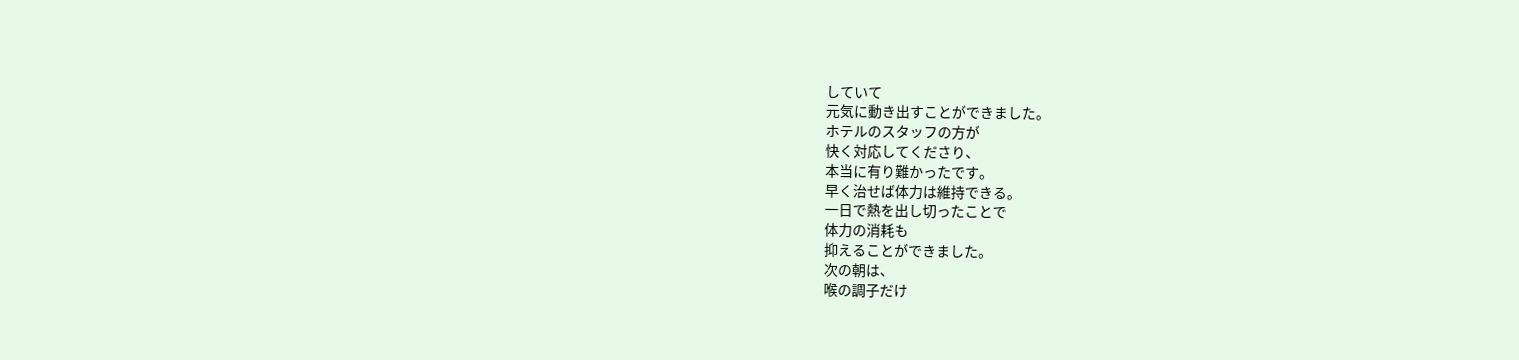していて
元気に動き出すことができました。
ホテルのスタッフの方が
快く対応してくださり、
本当に有り難かったです。
早く治せば体力は維持できる。
一日で熱を出し切ったことで
体力の消耗も
抑えることができました。
次の朝は、
喉の調子だけ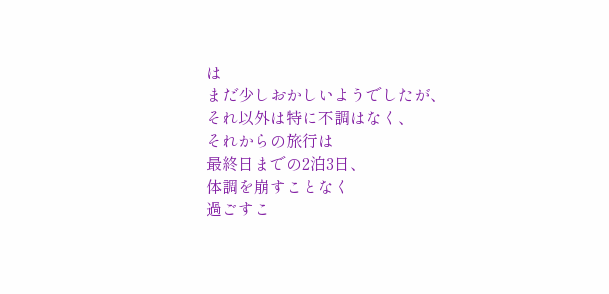は
まだ少しおかしいようでしたが、
それ以外は特に不調はなく、
それからの旅行は
最終日までの2泊3日、
体調を崩すことなく
過ごすこ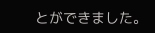とができました。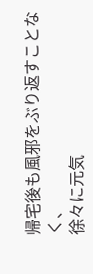帰宅後も風邪をぶり返すことなく、
徐々に元気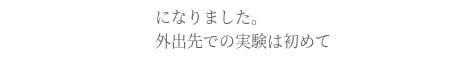になりました。
外出先での実験は初めて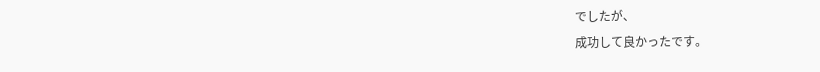でしたが、
成功して良かったです。